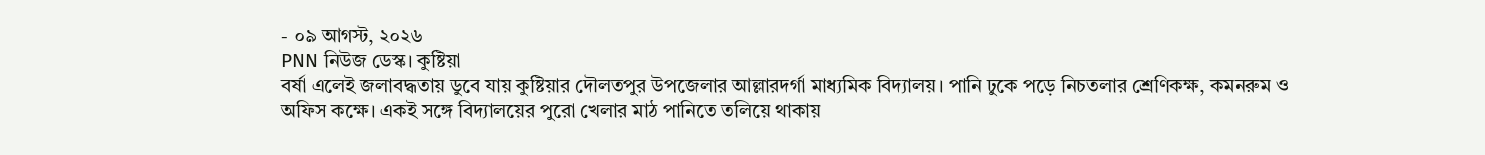- ০৯ আগস্ট, ২০২৬
PNN নিউজ ডেস্ক। কুষ্টিয়া
বর্ষা এলেই জলাবদ্ধতায় ডুবে যায় কুষ্টিয়ার দৌলতপুর উপজেলার আল্লারদর্গা মাধ্যমিক বিদ্যালয়। পানি ঢুকে পড়ে নিচতলার শ্রেণিকক্ষ, কমনরুম ও অফিস কক্ষে। একই সঙ্গে বিদ্যালয়ের পুরো খেলার মাঠ পানিতে তলিয়ে থাকায়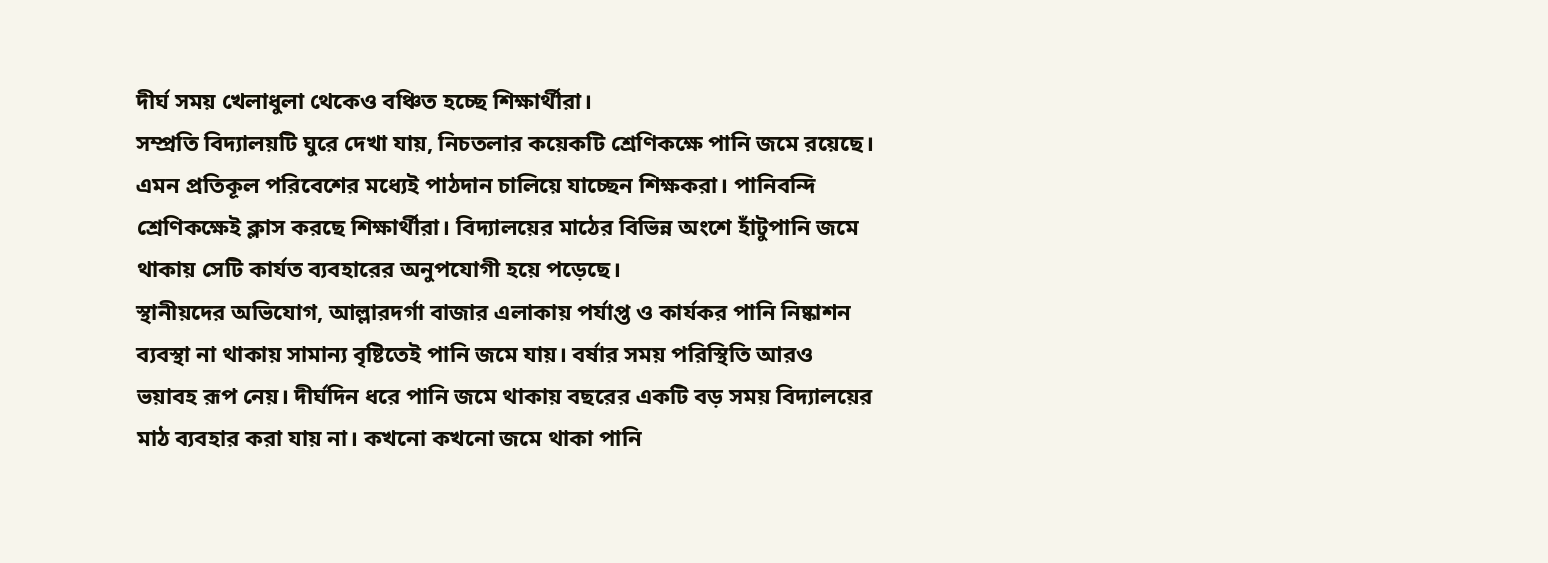দীর্ঘ সময় খেলাধুলা থেকেও বঞ্চিত হচ্ছে শিক্ষার্থীরা।
সম্প্রতি বিদ্যালয়টি ঘুরে দেখা যায়, নিচতলার কয়েকটি শ্রেণিকক্ষে পানি জমে রয়েছে। এমন প্রতিকূল পরিবেশের মধ্যেই পাঠদান চালিয়ে যাচ্ছেন শিক্ষকরা। পানিবন্দি শ্রেণিকক্ষেই ক্লাস করছে শিক্ষার্থীরা। বিদ্যালয়ের মাঠের বিভিন্ন অংশে হাঁটুপানি জমে থাকায় সেটি কার্যত ব্যবহারের অনুপযোগী হয়ে পড়েছে।
স্থানীয়দের অভিযোগ, আল্লারদর্গা বাজার এলাকায় পর্যাপ্ত ও কার্যকর পানি নিষ্কাশন ব্যবস্থা না থাকায় সামান্য বৃষ্টিতেই পানি জমে যায়। বর্ষার সময় পরিস্থিতি আরও ভয়াবহ রূপ নেয়। দীর্ঘদিন ধরে পানি জমে থাকায় বছরের একটি বড় সময় বিদ্যালয়ের মাঠ ব্যবহার করা যায় না। কখনো কখনো জমে থাকা পানি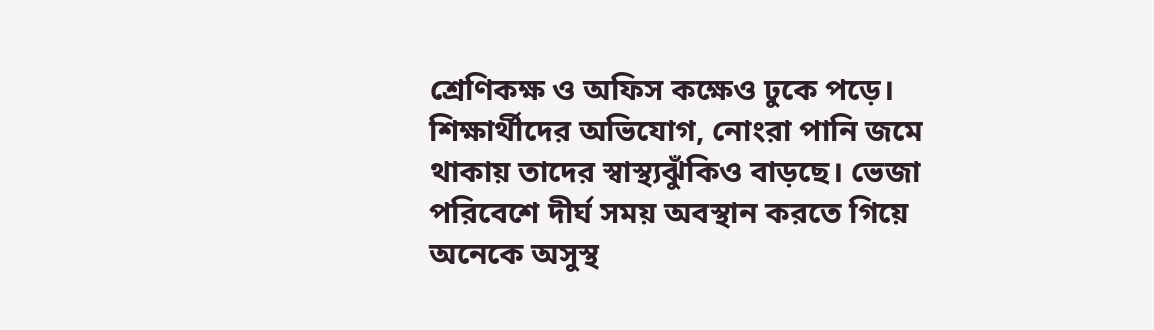শ্রেণিকক্ষ ও অফিস কক্ষেও ঢুকে পড়ে।
শিক্ষার্থীদের অভিযোগ, নোংরা পানি জমে থাকায় তাদের স্বাস্থ্যঝুঁকিও বাড়ছে। ভেজা পরিবেশে দীর্ঘ সময় অবস্থান করতে গিয়ে অনেকে অসুস্থ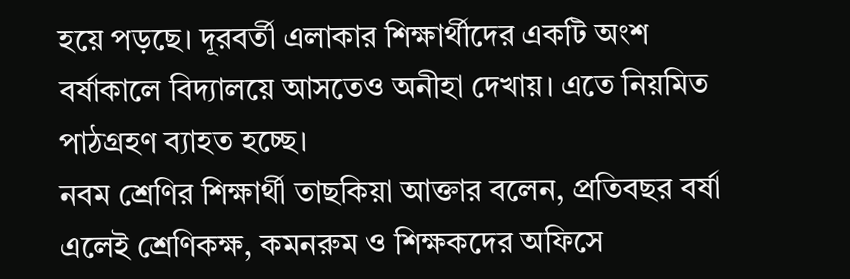হয়ে পড়ছে। দূরবর্তী এলাকার শিক্ষার্থীদের একটি অংশ বর্ষাকালে বিদ্যালয়ে আসতেও অনীহা দেখায়। এতে নিয়মিত পাঠগ্রহণ ব্যাহত হচ্ছে।
নবম শ্রেণির শিক্ষার্থী তাছকিয়া আক্তার বলেন, প্রতিবছর বর্ষা এলেই শ্রেণিকক্ষ, কমনরুম ও শিক্ষকদের অফিসে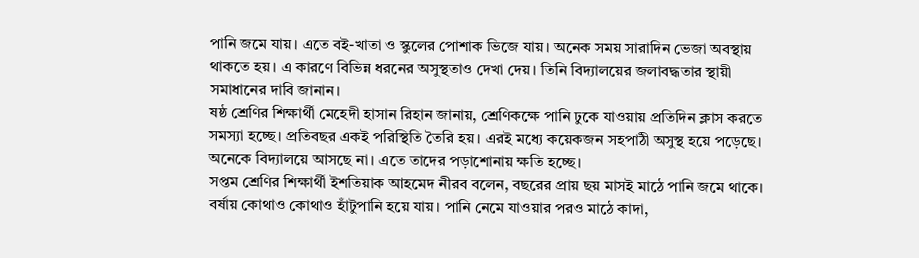পানি জমে যায়। এতে বই-খাতা ও স্কুলের পোশাক ভিজে যায়। অনেক সময় সারাদিন ভেজা অবস্থায় থাকতে হয়। এ কারণে বিভিন্ন ধরনের অসুস্থতাও দেখা দেয়। তিনি বিদ্যালয়ের জলাবদ্ধতার স্থায়ী সমাধানের দাবি জানান।
ষষ্ঠ শ্রেণির শিক্ষার্থী মেহেদী হাসান রিহান জানায়, শ্রেণিকক্ষে পানি ঢুকে যাওয়ায় প্রতিদিন ক্লাস করতে সমস্যা হচ্ছে। প্রতিবছর একই পরিস্থিতি তৈরি হয়। এরই মধ্যে কয়েকজন সহপাঠী অসুস্থ হয়ে পড়েছে। অনেকে বিদ্যালয়ে আসছে না। এতে তাদের পড়াশোনায় ক্ষতি হচ্ছে।
সপ্তম শ্রেণির শিক্ষার্থী ইশতিয়াক আহমেদ নীরব বলেন, বছরের প্রায় ছয় মাসই মাঠে পানি জমে থাকে। বর্ষায় কোথাও কোথাও হাঁটুপানি হয়ে যায়। পানি নেমে যাওয়ার পরও মাঠে কাদা,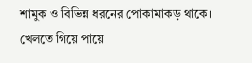শামুক ও বিভিন্ন ধরনের পোকামাকড় থাকে। খেলতে গিয়ে পায়ে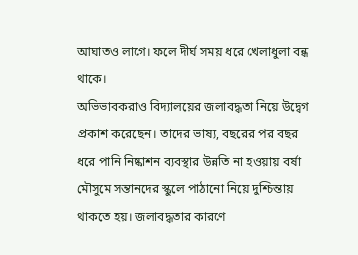আঘাতও লাগে। ফলে দীর্ঘ সময় ধরে খেলাধুলা বন্ধ থাকে।
অভিভাবকরাও বিদ্যালয়ের জলাবদ্ধতা নিয়ে উদ্বেগ প্রকাশ করেছেন। তাদের ভাষ্য, বছরের পর বছর ধরে পানি নিষ্কাশন ব্যবস্থার উন্নতি না হওয়ায় বর্ষা মৌসুমে সন্তানদের স্কুলে পাঠানো নিয়ে দুশ্চিন্তায় থাকতে হয়। জলাবদ্ধতার কারণে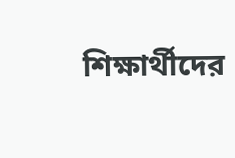শিক্ষার্থীদের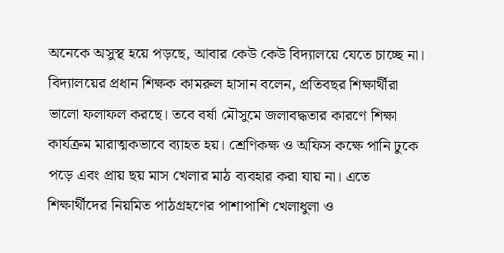অনেকে অসুস্থ হয়ে পড়ছে, আবার কেউ কেউ বিদ্যালয়ে যেতে চাচ্ছে না।
বিদ্যালয়ের প্রধান শিক্ষক কামরুল হাসান বলেন, প্রতিবছর শিক্ষার্থীরা ভালো ফলাফল করছে। তবে বর্ষা মৌসুমে জলাবদ্ধতার কারণে শিক্ষা কার্যক্রম মারাত্মকভাবে ব্যাহত হয়। শ্রেণিকক্ষ ও অফিস কক্ষে পানি ঢুকে পড়ে এবং প্রায় ছয় মাস খেলার মাঠ ব্যবহার করা যায় না। এতে শিক্ষার্থীদের নিয়মিত পাঠগ্রহণের পাশাপাশি খেলাধুলা ও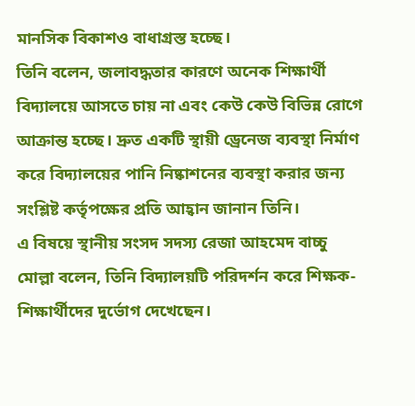মানসিক বিকাশও বাধাগ্রস্ত হচ্ছে।
তিনি বলেন, জলাবদ্ধতার কারণে অনেক শিক্ষার্থী বিদ্যালয়ে আসতে চায় না এবং কেউ কেউ বিভিন্ন রোগে আক্রান্ত হচ্ছে। দ্রুত একটি স্থায়ী ড্রেনেজ ব্যবস্থা নির্মাণ করে বিদ্যালয়ের পানি নিষ্কাশনের ব্যবস্থা করার জন্য সংশ্লিষ্ট কর্তৃপক্ষের প্রতি আহ্বান জানান তিনি।
এ বিষয়ে স্থানীয় সংসদ সদস্য রেজা আহমেদ বাচ্চু মোল্লা বলেন, তিনি বিদ্যালয়টি পরিদর্শন করে শিক্ষক-শিক্ষার্থীদের দুর্ভোগ দেখেছেন।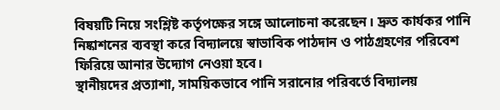বিষয়টি নিয়ে সংশ্লিষ্ট কর্তৃপক্ষের সঙ্গে আলোচনা করেছেন। দ্রুত কার্যকর পানি নিষ্কাশনের ব্যবস্থা করে বিদ্যালয়ে স্বাভাবিক পাঠদান ও পাঠগ্রহণের পরিবেশ ফিরিয়ে আনার উদ্যোগ নেওয়া হবে।
স্থানীয়দের প্রত্যাশা, সাময়িকভাবে পানি সরানোর পরিবর্তে বিদ্যালয়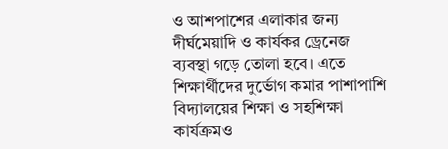ও আশপাশের এলাকার জন্য দীর্ঘমেয়াদি ও কার্যকর ড্রেনেজ ব্যবস্থা গড়ে তোলা হবে। এতে শিক্ষার্থীদের দুর্ভোগ কমার পাশাপাশি বিদ্যালয়ের শিক্ষা ও সহশিক্ষা কার্যক্রমও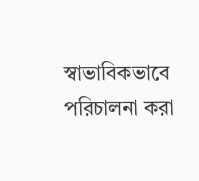স্বাভাবিকভাবে পরিচালনা করা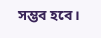সম্ভব হবে।